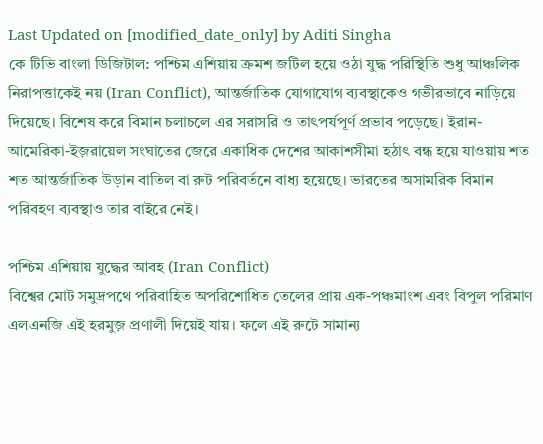Last Updated on [modified_date_only] by Aditi Singha
কে টিভি বাংলা ডিজিটাল: পশ্চিম এশিয়ায় ক্রমশ জটিল হয়ে ওঠা যুদ্ধ পরিস্থিতি শুধু আঞ্চলিক নিরাপত্তাকেই নয় (Iran Conflict), আন্তর্জাতিক যোগাযোগ ব্যবস্থাকেও গভীরভাবে নাড়িয়ে দিয়েছে। বিশেষ করে বিমান চলাচলে এর সরাসরি ও তাৎপর্যপূর্ণ প্রভাব পড়েছে। ইরান-আমেরিকা-ইজ়রায়েল সংঘাতের জেরে একাধিক দেশের আকাশসীমা হঠাৎ বন্ধ হয়ে যাওয়ায় শত শত আন্তর্জাতিক উড়ান বাতিল বা রুট পরিবর্তনে বাধ্য হয়েছে। ভারতের অসামরিক বিমান পরিবহণ ব্যবস্থাও তার বাইরে নেই।

পশ্চিম এশিয়ায় যুদ্ধের আবহ (Iran Conflict)
বিশ্বের মোট সমুদ্রপথে পরিবাহিত অপরিশোধিত তেলের প্রায় এক-পঞ্চমাংশ এবং বিপুল পরিমাণ এলএনজি এই হরমুজ় প্রণালী দিয়েই যায়। ফলে এই রুটে সামান্য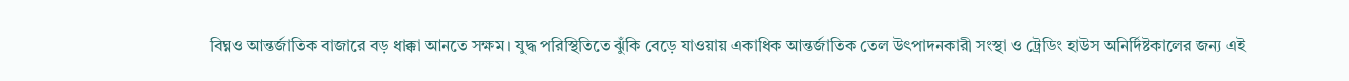বিঘ্নও আন্তর্জাতিক বাজারে বড় ধাক্কা আনতে সক্ষম। যুদ্ধ পরিস্থিতিতে ঝুঁকি বেড়ে যাওয়ায় একাধিক আন্তর্জাতিক তেল উৎপাদনকারী সংস্থা ও ট্রেডিং হাউস অনির্দিষ্টকালের জন্য এই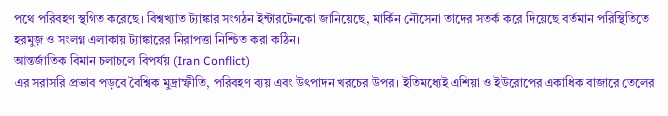পথে পরিবহণ স্থগিত করেছে। বিশ্বখ্যাত ট্যাঙ্কার সংগঠন ইন্টারটেনকো জানিয়েছে, মার্কিন নৌসেনা তাদের সতর্ক করে দিয়েছে বর্তমান পরিস্থিতিতে হরমুজ় ও সংলগ্ন এলাকায় ট্যাঙ্কারের নিরাপত্তা নিশ্চিত করা কঠিন।
আন্তর্জাতিক বিমান চলাচলে বিপর্যয় (Iran Conflict)
এর সরাসরি প্রভাব পড়বে বৈশ্বিক মুদ্রাস্ফীতি, পরিবহণ ব্যয় এবং উৎপাদন খরচের উপর। ইতিমধ্যেই এশিয়া ও ইউরোপের একাধিক বাজারে তেলের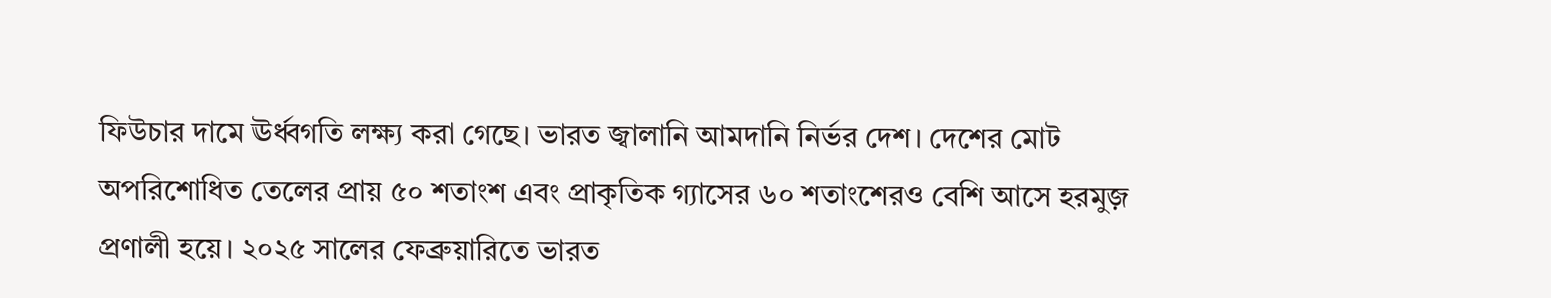ফিউচার দামে ঊর্ধ্বগতি লক্ষ্য করা গেছে। ভারত জ্বালানি আমদানি নির্ভর দেশ। দেশের মোট অপরিশোধিত তেলের প্রায় ৫০ শতাংশ এবং প্রাকৃতিক গ্যাসের ৬০ শতাংশেরও বেশি আসে হরমুজ় প্রণালী হয়ে। ২০২৫ সালের ফেব্রুয়ারিতে ভারত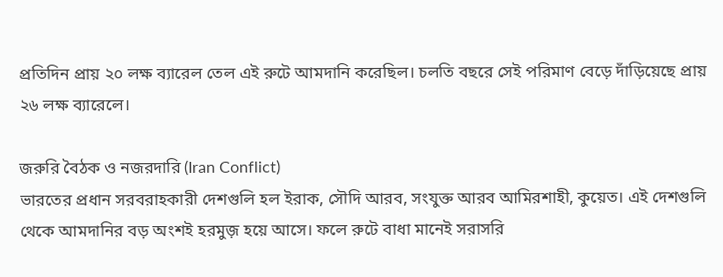প্রতিদিন প্রায় ২০ লক্ষ ব্যারেল তেল এই রুটে আমদানি করেছিল। চলতি বছরে সেই পরিমাণ বেড়ে দাঁড়িয়েছে প্রায় ২৬ লক্ষ ব্যারেলে।

জরুরি বৈঠক ও নজরদারি (Iran Conflict)
ভারতের প্রধান সরবরাহকারী দেশগুলি হল ইরাক, সৌদি আরব, সংযুক্ত আরব আমিরশাহী, কুয়েত। এই দেশগুলি থেকে আমদানির বড় অংশই হরমুজ় হয়ে আসে। ফলে রুটে বাধা মানেই সরাসরি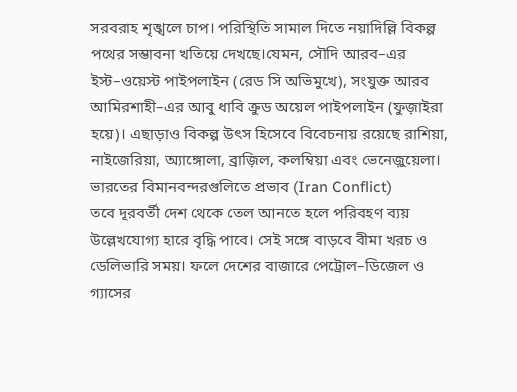সরবরাহ শৃঙ্খলে চাপ। পরিস্থিতি সামাল দিতে নয়াদিল্লি বিকল্প পথের সম্ভাবনা খতিয়ে দেখছে।যেমন, সৌদি আরব–এর ইস্ট–ওয়েস্ট পাইপলাইন (রেড সি অভিমুখে), সংযুক্ত আরব আমিরশাহী–এর আবু ধাবি ক্রুড অয়েল পাইপলাইন (ফুজ়াইরা হয়ে)। এছাড়াও বিকল্প উৎস হিসেবে বিবেচনায় রয়েছে রাশিয়া, নাইজেরিয়া, অ্যাঙ্গোলা, ব্রাজ়িল, কলম্বিয়া এবং ভেনেজ়ুয়েলা।
ভারতের বিমানবন্দরগুলিতে প্রভাব (Iran Conflict)
তবে দূরবর্তী দেশ থেকে তেল আনতে হলে পরিবহণ ব্যয় উল্লেখযোগ্য হারে বৃদ্ধি পাবে। সেই সঙ্গে বাড়বে বীমা খরচ ও ডেলিভারি সময়। ফলে দেশের বাজারে পেট্রোল–ডিজেল ও গ্যাসের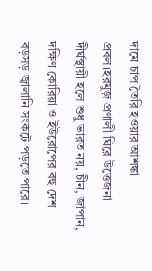দামে চাপ তৈরি হওয়ার আশঙ্কা প্রবল।হরমুজ় প্রণালী ঘিরে উত্তেজনা দীর্ঘস্থায়ী হলে শুধু ভারত নয়, চীন, জাপান, দক্ষিণ কোরিয়া ও ইউরোপের বহু দেশ বড়সড় জ্বালানি সংকটে পড়তে পারে।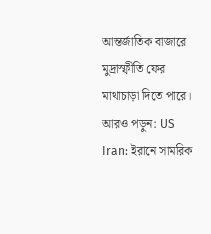আন্তর্জাতিক বাজারে মুদ্রাস্ফীতি ফের মাথাচাড়া দিতে পারে।
আরও পড়ুন: US Iran: ইরানে সামরিক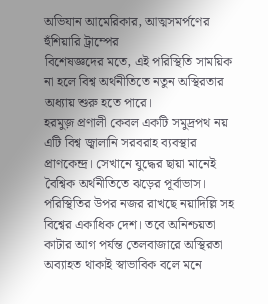অভিযান আমেরিকার, আত্মসমর্পণের হুঁশিয়ারি ট্রাম্পের
বিশেষজ্ঞদের মতে, এই পরিস্থিতি সাময়িক না হলে বিশ্ব অর্থনীতিতে নতুন অস্থিরতার অধ্যায় শুরু হতে পারে।
হরমুজ় প্রণালী কেবল একটি সমুদ্রপথ নয় এটি বিশ্ব জ্বালানি সরবরাহ ব্যবস্থার প্রাণকেন্দ্র। সেখানে যুদ্ধের ছায়া মানেই বৈশ্বিক অর্থনীতিতে ঝড়ের পূর্বাভাস। পরিস্থিতির উপর নজর রাখছে নয়াদিল্লি সহ বিশ্বের একাধিক দেশ। তবে অনিশ্চয়তা কাটার আগ পর্যন্ত তেলবাজারে অস্থিরতা অব্যাহত থাকাই স্বাভাবিক বলে মনে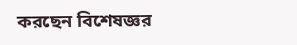করছেন বিশেষজ্ঞর